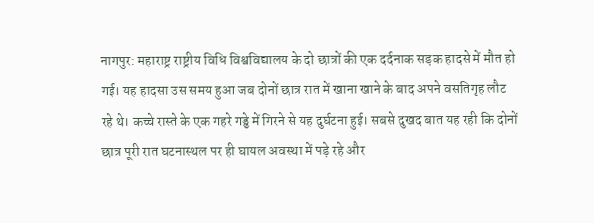नागपुर: महाराष्ट्र राष्ट्रीय विधि विश्वविद्यालय के दो छात्रों की एक दर्दनाक सड़क हादसे में मौत हो गई। यह हादसा उस समय हुआ जब दोनों छात्र रात में खाना खाने के बाद अपने वसतिगृह लौट रहे थे। कच्चे रास्ते के एक गहरे गड्ढे में गिरने से यह दुर्घटना हुई। सबसे दुखद बात यह रही कि दोनों छात्र पूरी रात घटनास्थल पर ही घायल अवस्था में पड़े रहे और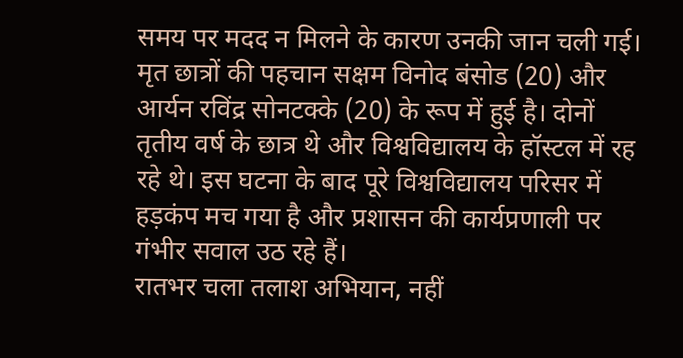समय पर मदद न मिलने के कारण उनकी जान चली गई।
मृत छात्रों की पहचान सक्षम विनोद बंसोड (20) और आर्यन रविंद्र सोनटक्के (20) के रूप में हुई है। दोनों तृतीय वर्ष के छात्र थे और विश्वविद्यालय के हॉस्टल में रह रहे थे। इस घटना के बाद पूरे विश्वविद्यालय परिसर में हड़कंप मच गया है और प्रशासन की कार्यप्रणाली पर गंभीर सवाल उठ रहे हैं।
रातभर चला तलाश अभियान, नहीं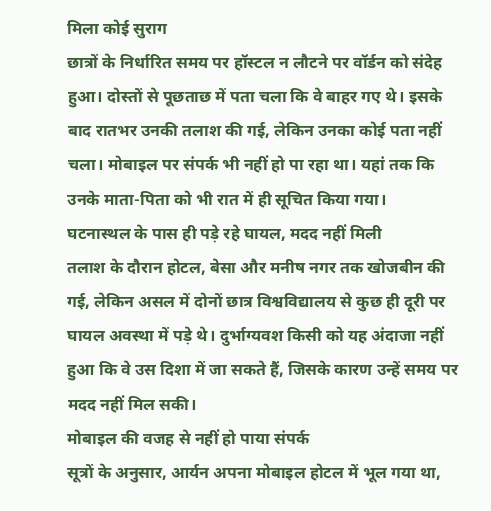मिला कोई सुराग
छात्रों के निर्धारित समय पर हॉस्टल न लौटने पर वॉर्डन को संदेह हुआ। दोस्तों से पूछताछ में पता चला कि वे बाहर गए थे। इसके बाद रातभर उनकी तलाश की गई, लेकिन उनका कोई पता नहीं चला। मोबाइल पर संपर्क भी नहीं हो पा रहा था। यहां तक कि उनके माता-पिता को भी रात में ही सूचित किया गया।
घटनास्थल के पास ही पड़े रहे घायल, मदद नहीं मिली
तलाश के दौरान होटल, बेसा और मनीष नगर तक खोजबीन की गई, लेकिन असल में दोनों छात्र विश्वविद्यालय से कुछ ही दूरी पर घायल अवस्था में पड़े थे। दुर्भाग्यवश किसी को यह अंदाजा नहीं हुआ कि वे उस दिशा में जा सकते हैं, जिसके कारण उन्हें समय पर मदद नहीं मिल सकी।
मोबाइल की वजह से नहीं हो पाया संपर्क
सूत्रों के अनुसार, आर्यन अपना मोबाइल होटल में भूल गया था,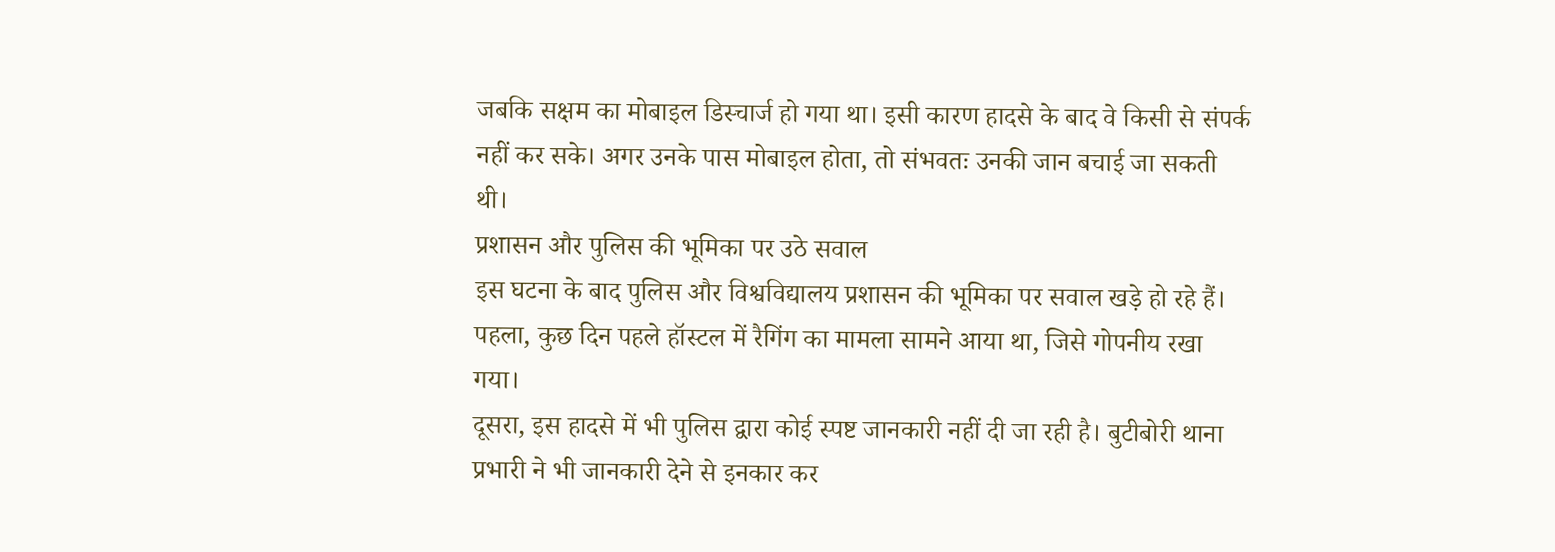जबकि सक्षम का मोबाइल डिस्चार्ज हो गया था। इसी कारण हादसे के बाद वे किसी से संपर्क नहीं कर सके। अगर उनके पास मोबाइल होता, तो संभवतः उनकी जान बचाई जा सकती थी।
प्रशासन और पुलिस की भूमिका पर उठे सवाल
इस घटना के बाद पुलिस और विश्वविद्यालय प्रशासन की भूमिका पर सवाल खड़े हो रहे हैं।
पहला, कुछ दिन पहले हॉस्टल में रैगिंग का मामला सामने आया था, जिसे गोपनीय रखा गया।
दूसरा, इस हादसे में भी पुलिस द्वारा कोई स्पष्ट जानकारी नहीं दी जा रही है। बुटीबोरी थाना प्रभारी ने भी जानकारी देने से इनकार कर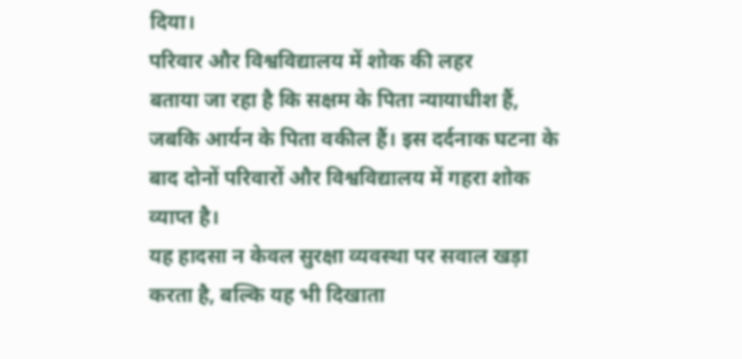दिया।
परिवार और विश्वविद्यालय में शोक की लहर
बताया जा रहा है कि सक्षम के पिता न्यायाधीश हैं, जबकि आर्यन के पिता वकील हैं। इस दर्दनाक घटना के बाद दोनों परिवारों और विश्वविद्यालय में गहरा शोक व्याप्त है।
यह हादसा न केवल सुरक्षा व्यवस्था पर सवाल खड़ा करता है, बल्कि यह भी दिखाता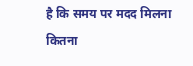है कि समय पर मदद मिलना कितना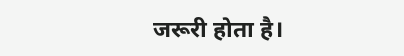जरूरी होता है।